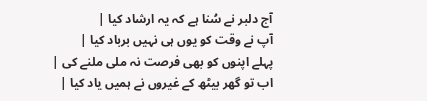آج دلبر نے سُنا ہے کہ یہ ارشاد کیا |
آپ نے وقت کو یوں ہی نہیں برباد کیا |
پہلے اپنوں کو بھی فرصت نہ ملی ملنے کی |
اب تو گھر بیٹھ کے غیروں نے ہمیں یاد کیا |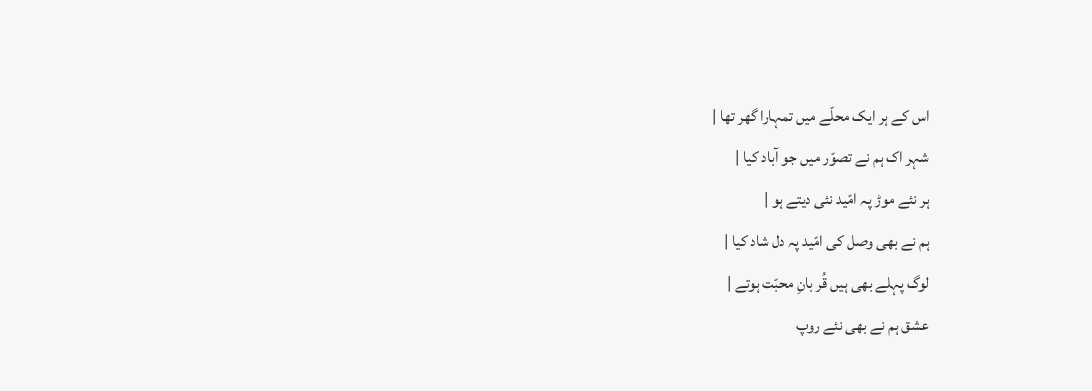اس کے ہر ایک محلّے میں تمہارا گھر تھا |
شہر اک ہم نے تصوّر میں جو آباد کیا |
ہر نئے موڑ پہ امّید نئی دیتے ہو |
ہم نے بھی وصل کی امّید پہ دل شاد کیا |
لوگ پہلے بھی ہیں قُر بانِ محبّت ہوتے |
عشق ہم نے بھی نئے روپ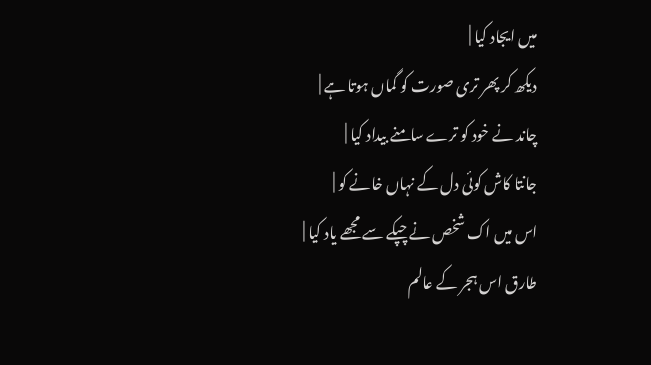میں ایجاد کیا |
دیکھ کر پھر تری صورت کو گماں ہوتا ہے |
چاند نے خود کو ترے سامنے بیداد کیا |
جانتا کاش کوئی دل کے نہاں خانے کو |
اس میں اک شخص نے چپکے سے مجھے یاد کیا |
طارق اس ہجر کے عالم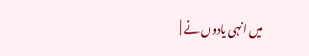میں انہی یادوں نے |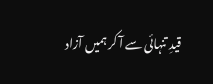قیدِ تنہائی سے آ کر ہمیں آزاد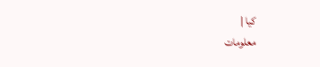کیا |
معلومات